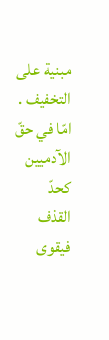مبنية على التخفيف . امّا في حقّ الآدميين كحدّ القذف فيقوى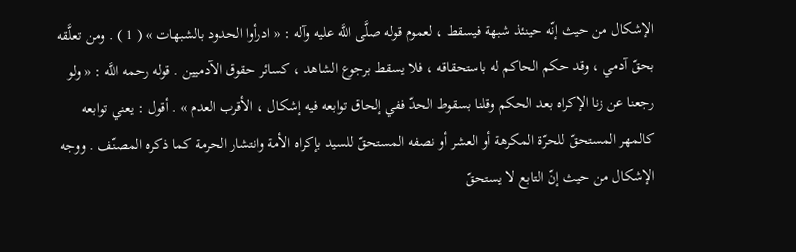الإشكال من حيث إنّه حينئذ شبهة فيسقط ، لعموم قوله صلَّى اللَّه عليه وآله : « ادرأوا الحدود بالشبهات » ( 1 ) . ومن تعلَّقه بحقّ آدمي ، وقد حكم الحاكم له باستحقاقه ، فلا يسقط برجوع الشاهد ، كسائر حقوق الآدميين . قوله رحمه اللَّه : « ولو رجعنا عن زنا الإكراه بعد الحكم وقلنا بسقوط الحدّ ففي إلحاق توابعه فيه إشكال ، الأقرب العدم » . أقول : يعني توابعه كالمهر المستحقّ للحرّة المكرهة أو العشر أو نصفه المستحقّ للسيد بإكراه الأمة وانتشار الحرمة كما ذكره المصنّف . ووجه الإشكال من حيث إنّ التابع لا يستحقّ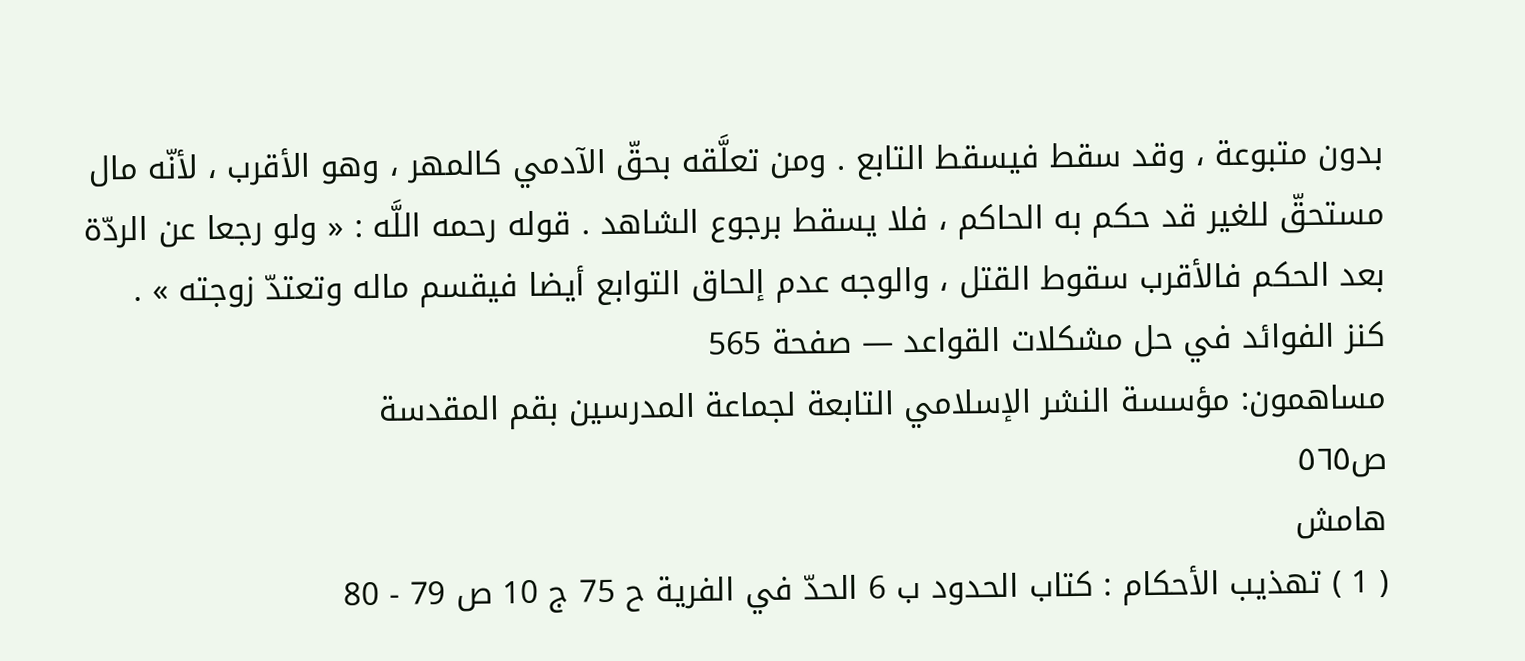بدون متبوعة ، وقد سقط فيسقط التابع . ومن تعلَّقه بحقّ الآدمي كالمهر ، وهو الأقرب ، لأنّه مال مستحقّ للغير قد حكم به الحاكم ، فلا يسقط برجوع الشاهد . قوله رحمه اللَّه : « ولو رجعا عن الردّة بعد الحكم فالأقرب سقوط القتل ، والوجه عدم إلحاق التوابع أيضا فيقسم ماله وتعتدّ زوجته » .
كنز الفوائد في حل مشكلات القواعد — صفحة 565
مساهمون: مؤسسة النشر الإسلامي التابعة لجماعة المدرسين بقم المقدسة
ص٥٦٥
هامش
( 1 ) تهذيب الأحكام : كتاب الحدود ب 6 الحدّ في الفرية ح 75 ج 10 ص 79 - 80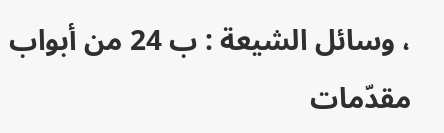، وسائل الشيعة : ب 24 من أبواب مقدّمات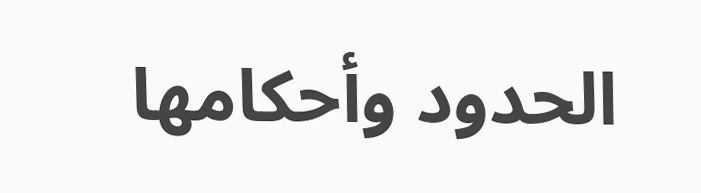الحدود وأحكامها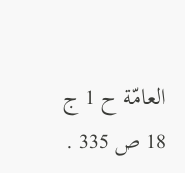العامّة ح 1 ج 18 ص 335 .